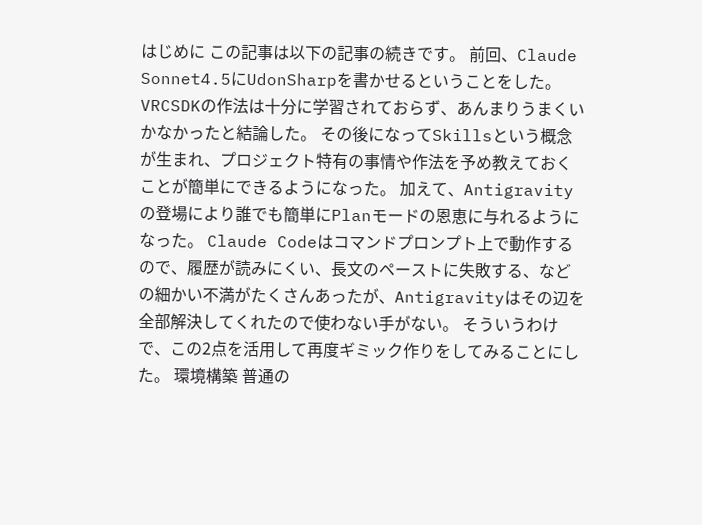はじめに この記事は以下の記事の続きです。 前回、Claude Sonnet4.5にUdonSharpを書かせるということをした。 VRCSDKの作法は十分に学習されておらず、あんまりうまくいかなかったと結論した。 その後になってSkillsという概念が生まれ、プロジェクト特有の事情や作法を予め教えておくことが簡単にできるようになった。 加えて、Antigravityの登場により誰でも簡単にPlanモードの恩恵に与れるようになった。 Claude Codeはコマンドプロンプト上で動作するので、履歴が読みにくい、長文のペーストに失敗する、などの細かい不満がたくさんあったが、Antigravityはその辺を全部解決してくれたので使わない手がない。 そういうわけで、この2点を活用して再度ギミック作りをしてみることにした。 環境構築 普通の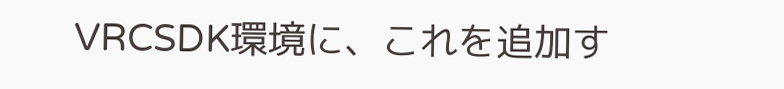VRCSDK環境に、これを追加す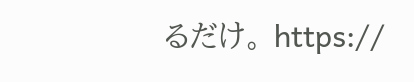るだけ。 https://